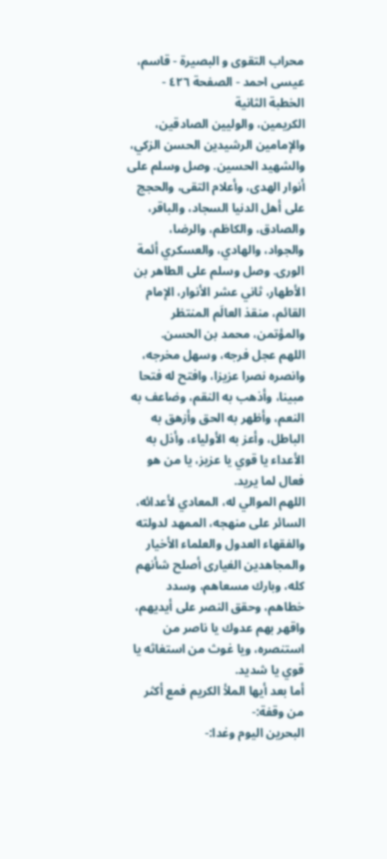محراب التقوى و البصيرة - قاسم، عيسى احمد - الصفحة ٤٢٦ - الخطبة الثانية
الكريمين، والوليين الصادقين، والإمامين الرشيدين الحسن الزكي، والشهيد الحسين. وصل وسلم على أنوار الهدى، وأعلام التقى، والحجج على أهل الدنيا السجاد، والباقر، والصادق، والكاظم، والرضا، والجواد، والهادي، والعسكري أئمة الورى. وصل وسلم على الطاهر بن الأطهار، ثاني عشر الأنوار، الإمام القائم، منقذ العالَم المنتظر والمؤتمن، محمد بن الحسن.
اللهم عجل فرجه، وسهل مخرجه، وانصره نصرا عزيزا، وافتح له فتحا مبينا، وأذهب به النقم، وضاعف به النعم، وأظهر به الحق وأزهق به الباطل، وأعز به الأولياء، وأذل به الأعداء يا قوي يا عزيز، يا من هو فعال لما يريد.
اللهم الموالي له، المعادي لأعدائه، السائر على منهجه، الممهد لدولته والفقهاء العدول والعلماء الأخيار والمجاهدين الغيارى أصلح شأنهم كله، وبارك مسعاهم، وسدد خطاهم، وحقق النصر على أيديهم، واقهر بهم عدوك يا ناصر من استنصره، ويا غوث من استغاثه يا قوي يا شديد.
أما بعد أيها الملأ الكريم فمع أكثر من وقفة:-
البحرين اليوم وغدا:-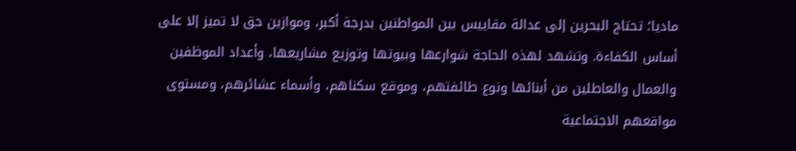ماديا؛ تحتاج البحرين إلى عدالة مقاييس بين المواطنين بدرجة أكبر، وموازين حق لا تميز إلا على أساس الكفاءة. وتشهد لهذه الحاجة شوارعها وبيوتها وتوزيع مشاريعها، وأعداد الموظفين والعمال والعاطلين من أبنائها ونوع طائفتهم، وموقع سكناهم، وأسماء عشائرهم، ومستوى مواقعهم الاجتماعية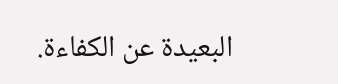البعيدة عن الكفاءة.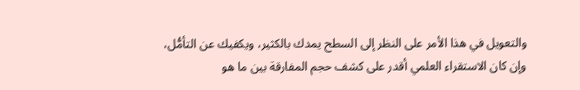والتعويل في هذا الأمر على النظر إلى السطح يمدك بالكثير، ويكفيك عن التأمُّل، وإن كان الاستقراء العلمي أقدر على كشف حجم المفارقة بين ما هو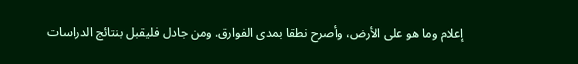إعلام وما هو على الأرض، وأصرح نطقا بمدى الفوارق. ومن جادل فليقبل بنتائج الدراسات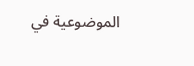الموضوعية في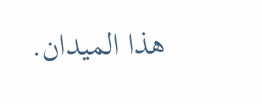هذا الميدان.